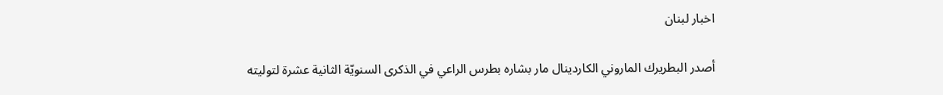اخبار لبنان

أصدر البطريرك الماروني الكاردينال مار بشاره بطرس الراعي في الذكرى السنويّة الثانية عشرة لتوليته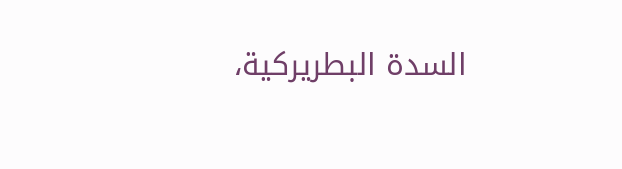السدة البطريركية،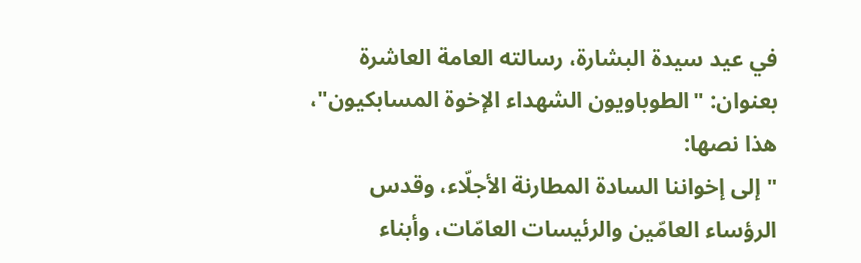في عيد سيدة البشارة، رسالته العامة العاشرة بعنوان: "الطوباويون الشهداء الإخوة المسابكيون"، هذا نصها:
"إلى إخواننا السادة المطارنة الأجلّاء، وقدس الرؤساء العامّين والرئيسات العامّات، وأبناء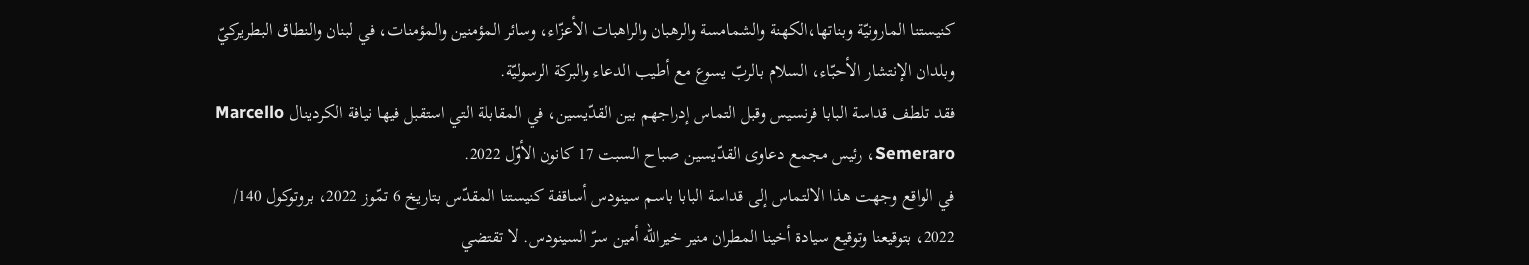كنيستنا المارونيّة وبناتها،الكهنة والشمامسة والرهبان والراهبات الأعزّاء، وسائر المؤمنين والمؤمنات، في لبنان والنطاق البطريركيّ وبلدان الإنتشار الأحبّاء، السلام بالربّ يسوع مع أطيب الدعاء والبركة الرسوليّة.
فقد تلطف قداسة البابا فرنسيس وقبل التماس إدراجهم بين القدّيسين، في المقابلة التي استقبل فيها نيافة الكردينال Marcello Semeraro، رئيس مجمع دعاوى القدّيسين صباح السبت 17 كانون الأوّل 2022.
في الواقع وجهت هذا الالتماس إلى قداسة البابا باسم سينودس أساقفة كنيستنا المقدّس بتاريخ 6 تمّوز 2022، بروتوكول 140/ 2022، بتوقيعنا وتوقيع سيادة أخينا المطران منير خيرالله أمين سرّ السينودس. لا تقتضي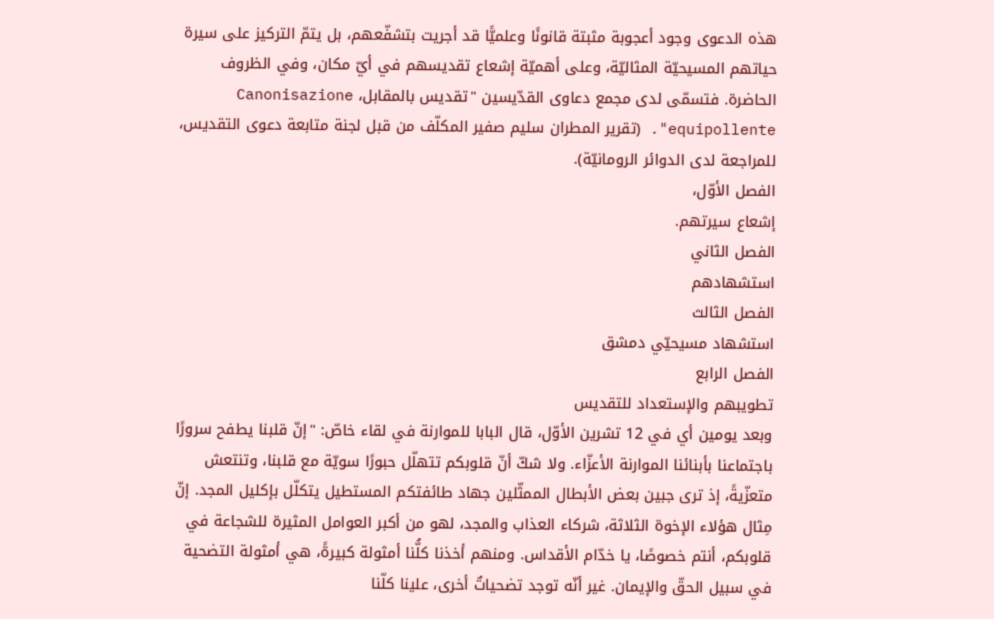هذه الدعوى وجود أعجوبة مثبتة قانونًا وعلميًّا قد أجريت بتشفّعهم، بل يتمّ التركيز على سيرة حياتهم المسيحيّة المثاليّة، وعلى أهميّة إشعاع تقديسهم في أيّ مكان، وفي الظروف الحاضرة. فتسمّى لدى مجمع دعاوى القدّيسين "تقديس بالمقابل، Canonisazione equipollente". (تقرير المطران سليم صفير المكلّف من قبل لجنة متابعة دعوى التقديس، للمراجعة لدى الدوائر الرومانيّة).
الفصل الأوّل،
إشعاع سيرتهم.
الفصل الثاني
استشهادهم
الفصل الثالث
استشهاد مسيحيّي دمشق
الفصل الرابع
تطويبهم والإستعداد للتقديس
وبعد يومين أي في 12 تشرين الأوّل، قال البابا للموارنة في لقاء خاصّ: "إنّ قلبنا يطفح سرورًا باجتماعنا بأبنائنا الموارنة الأعزّاء. ولا شكّ أنّ قلوبكم تتهلّل حبورًا سويّة مع قلبنا، وتنتعش متعزّيةً، إذ ترى جبين بعض الأبطال الممثّلين جهاد طائفتكم المستطيل يتكلّل بإكليل المجد. إنّ مِثال هؤلاء الإخوة الثلاثة، شركاء العذاب والمجد، لهو من أكبر العوامل المثيرة للشجاعة في قلوبكم، أنتم خصوصًا، يا خدّام الأقداس. ومنهم أخذنا كلُّنا أمثولة كبيرةً، هي أمثولة التضحية في سبيل الحقّ والإيمان. غير أنّه توجد تضحياتٌ أخرى، علينا كلّنا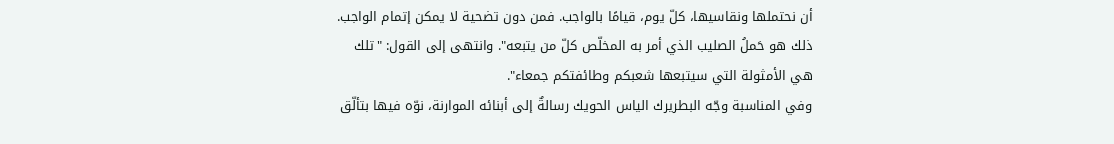أن نحتملها ونقاسيها، كلّ يوم، قيامًا بالواجب. فمن دون تضحية لا يمكن إتمام الواجب. ذلك هو حَملُ الصليب الذي أمر به المخلّص كلّ من يتبعه". وانتهى إلى القول: "تلك هي الأمثولة التي سيتبعها شعبكم وطائفتكم جمعاء".
وفي المناسبة وجّه البطريرك الياس الحويك رسالةٌ إلى أبنائه الموارنة، نوّه فيها بتألّق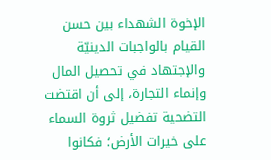الإخوة الشهداء بين حسن القيام بالواجبات الدينيّة والإجتهاد في تحصيل المال وإنماء التجارة، إلى أن اقتضت التضحية تفضيل ثروة السماء على خيرات الأرض؛ فكانوا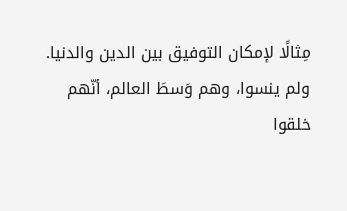مِثالًا لإمكان التوفيق بين الدين والدنيا. ولم ينسوا، وهم وَسطَ العالم، أنّهم خلقوا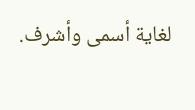لغاية أسمى وأشرف.